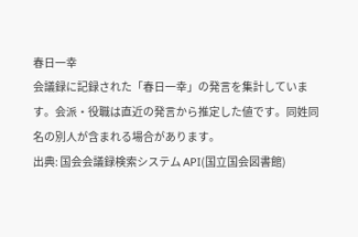春日一幸
会議録に記録された「春日一幸」の発言を集計しています。会派・役職は直近の発言から推定した値です。同姓同名の別人が含まれる場合があります。
出典: 国会会議録検索システム API(国立国会図書館)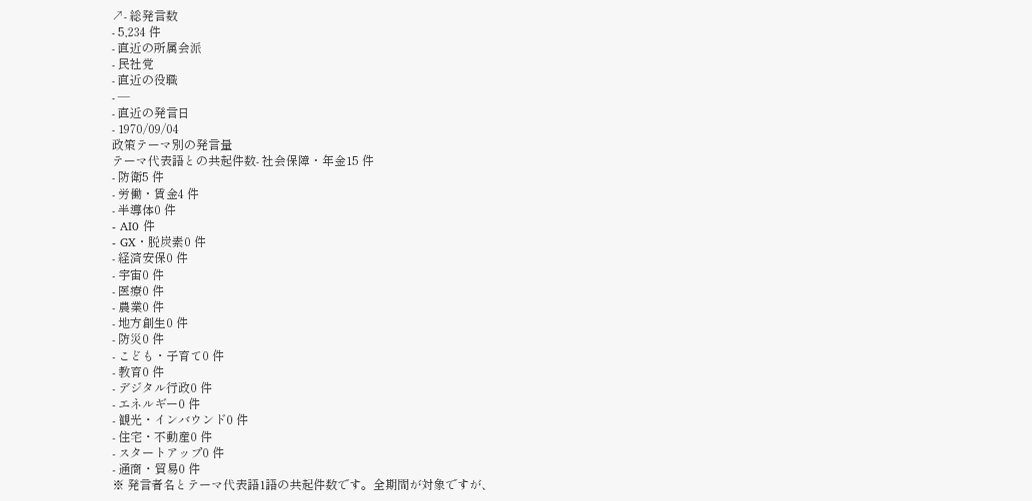↗- 総発言数
- 5,234 件
- 直近の所属会派
- 民社党
- 直近の役職
- —
- 直近の発言日
- 1970/09/04
政策テーマ別の発言量
テーマ代表語との共起件数- 社会保障・年金15 件
- 防衛5 件
- 労働・賃金4 件
- 半導体0 件
- AI0 件
- GX・脱炭素0 件
- 経済安保0 件
- 宇宙0 件
- 医療0 件
- 農業0 件
- 地方創生0 件
- 防災0 件
- こども・子育て0 件
- 教育0 件
- デジタル行政0 件
- エネルギー0 件
- 観光・インバウンド0 件
- 住宅・不動産0 件
- スタートアップ0 件
- 通商・貿易0 件
※ 発言者名とテーマ代表語1語の共起件数です。全期間が対象ですが、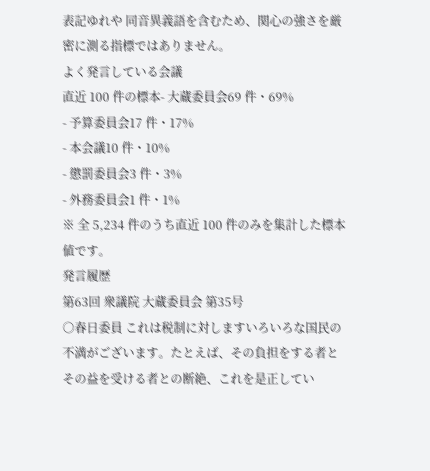表記ゆれや 同音異義語を含むため、関心の強さを厳密に測る指標ではありません。
よく発言している会議
直近 100 件の標本- 大蔵委員会69 件・69%
- 予算委員会17 件・17%
- 本会議10 件・10%
- 懲罰委員会3 件・3%
- 外務委員会1 件・1%
※ 全 5,234 件のうち直近 100 件のみを集計した標本値です。
発言履歴
第63回 衆議院 大蔵委員会 第35号
○春日委員 これは税制に対しますいろいろな国民の不満がございます。たとえば、その負担をする者とその益を受ける者との断絶、これを是正してい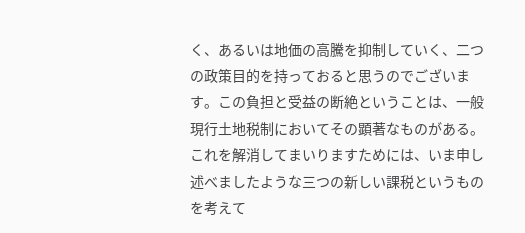く、あるいは地価の高騰を抑制していく、二つの政策目的を持っておると思うのでございます。この負担と受益の断絶ということは、一般現行土地税制においてその顕著なものがある。これを解消してまいりますためには、いま申し述べましたような三つの新しい課税というものを考えて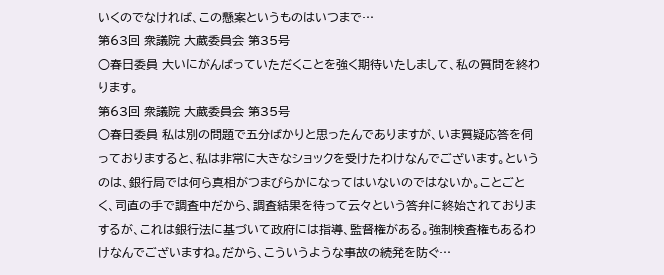いくのでなければ、この懸案というものはいつまで…
第63回 衆議院 大蔵委員会 第35号
○春日委員 大いにがんばっていただくことを強く期待いたしまして、私の質問を終わります。
第63回 衆議院 大蔵委員会 第35号
○春日委員 私は別の問題で五分ばかりと思ったんでありますが、いま質疑応答を伺っておりますると、私は非常に大きなショックを受けたわけなんでございます。というのは、銀行局では何ら真相がつまびらかになってはいないのではないか。ことごとく、司直の手で調査中だから、調査結果を待って云々という答弁に終始されておりまするが、これは銀行法に基づいて政府には指導、監督権がある。強制検査権もあるわけなんでございますね。だから、こういうような事故の続発を防ぐ…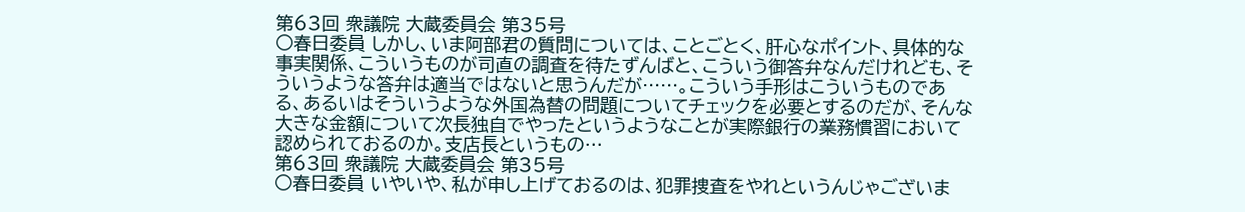第63回 衆議院 大蔵委員会 第35号
○春日委員 しかし、いま阿部君の質問については、ことごとく、肝心なポイント、具体的な事実関係、こういうものが司直の調査を待たずんばと、こういう御答弁なんだけれども、そういうような答弁は適当ではないと思うんだが……。こういう手形はこういうものである、あるいはそういうような外国為替の問題についてチェックを必要とするのだが、そんな大きな金額について次長独自でやったというようなことが実際銀行の業務慣習において認められておるのか。支店長というもの…
第63回 衆議院 大蔵委員会 第35号
○春日委員 いやいや、私が申し上げておるのは、犯罪捜査をやれというんじゃございま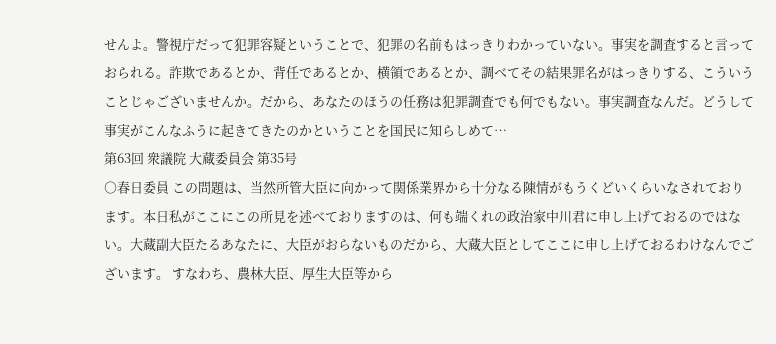せんよ。警視庁だって犯罪容疑ということで、犯罪の名前もはっきりわかっていない。事実を調査すると言っておられる。詐欺であるとか、背任であるとか、横領であるとか、調べてその結果罪名がはっきりする、こういうことじゃございませんか。だから、あなたのほうの任務は犯罪調査でも何でもない。事実調査なんだ。どうして事実がこんなふうに起きてきたのかということを国民に知らしめて…
第63回 衆議院 大蔵委員会 第35号
○春日委員 この問題は、当然所管大臣に向かって関係業界から十分なる陳情がもうくどいくらいなされております。本日私がここにこの所見を述べておりますのは、何も端くれの政治家中川君に申し上げておるのではない。大蔵副大臣たるあなたに、大臣がおらないものだから、大蔵大臣としてここに申し上げておるわけなんでございます。 すなわち、農林大臣、厚生大臣等から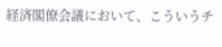経済閣僚会議において、こういうチ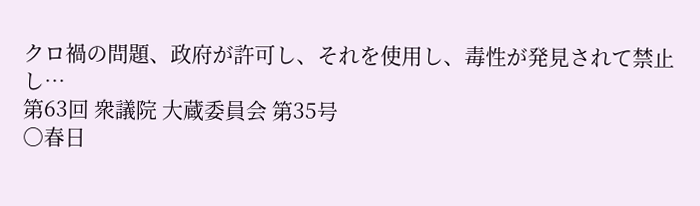クロ禍の問題、政府が許可し、それを使用し、毒性が発見されて禁止し…
第63回 衆議院 大蔵委員会 第35号
○春日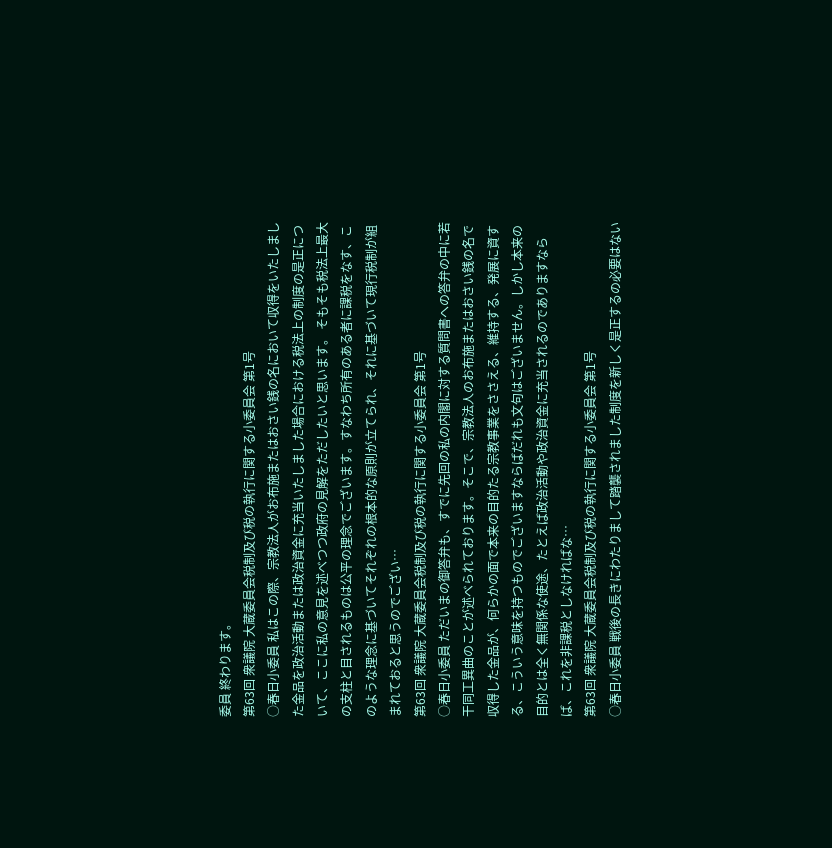委員 終わります。
第63回 衆議院 大蔵委員会税制及び税の執行に関する小委員会 第1号
○春日小委員 私はこの際、宗教法人がお布施またはおさい銭の名において収得をいたしました金品を政治活動または政治資金に充当いたしました場合における税法上の制度の是正について、ここに私の意見を述べつつ政府の見解をただしたいと思います。 そもそも税法上最大の支柱と目されるものは公平の理念でございます。すなわち所有のある者に課税をなす、このような理念に基づいてそれぞれの根本的な原則が立てられ、それに基づいて現行税制が組まれておると思うのでござい…
第63回 衆議院 大蔵委員会税制及び税の執行に関する小委員会 第1号
○春日小委員 ただいまの御答弁も、すでに先回の私の内閣に対する質問書への答弁の中に若干同工異曲のことが述べられております。そこで、宗教法人のお布施またはおさい銭の名で収得した金品が、何らかの面で本来の目的たる宗教事業をささえる、維持する、発展に資する、こういう意味を持つものでございますならばだれも文句はございません。しかし本来の目的とは全く無関係な使途、たとえば政治活動や政治資金に充当されるのでありますならば、これを非課税としなければな…
第63回 衆議院 大蔵委員会税制及び税の執行に関する小委員会 第1号
○春日小委員 戦後の長きにわたりまして踏襲されました制度を新しく是正するの必要はない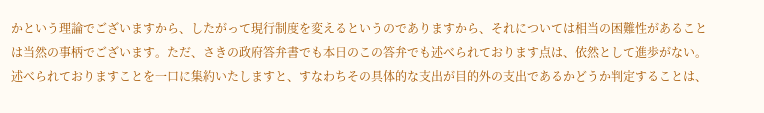かという理論でございますから、したがって現行制度を変えるというのでありますから、それについては相当の困難性があることは当然の事柄でございます。ただ、さきの政府答弁書でも本日のこの答弁でも述べられております点は、依然として進歩がない。 述べられておりますことを一口に集約いたしますと、すなわちその具体的な支出が目的外の支出であるかどうか判定することは、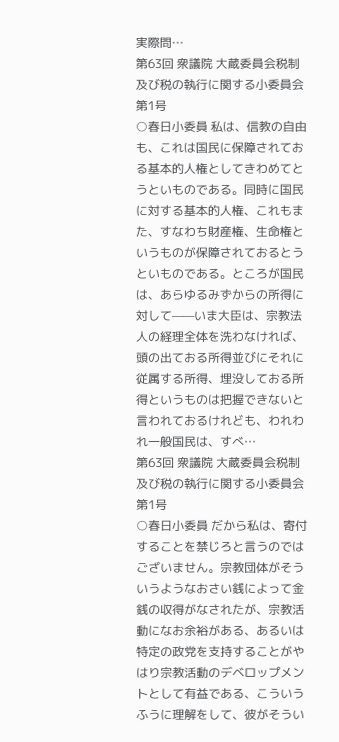実際問…
第63回 衆議院 大蔵委員会税制及び税の執行に関する小委員会 第1号
○春日小委員 私は、信教の自由も、これは国民に保障されておる基本的人権としてきわめてとうといものである。同時に国民に対する基本的人権、これもまた、すなわち財産権、生命権というものが保障されておるとうといものである。ところが国民は、あらゆるみずからの所得に対して——いま大臣は、宗教法人の経理全体を洗わなければ、頭の出ておる所得並びにそれに従属する所得、埋没しておる所得というものは把握できないと言われておるけれども、われわれ一般国民は、すべ…
第63回 衆議院 大蔵委員会税制及び税の執行に関する小委員会 第1号
○春日小委員 だから私は、寄付することを禁じろと言うのではございません。宗教団体がそういうようなおさい銭によって金銭の収得がなされたが、宗教活動になお余裕がある、あるいは特定の政党を支持することがやはり宗教活動のデベロップメントとして有益である、こういうふうに理解をして、彼がそうい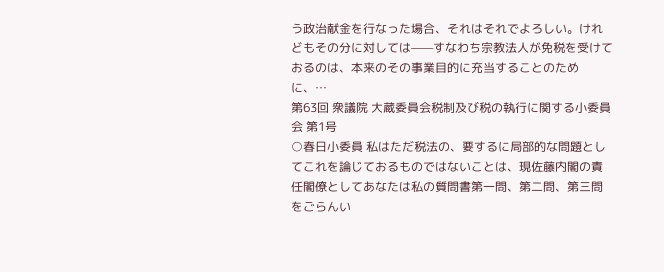う政治献金を行なった場合、それはそれでよろしい。けれどもその分に対しては——すなわち宗教法人が免税を受けておるのは、本来のその事業目的に充当することのために、…
第63回 衆議院 大蔵委員会税制及び税の執行に関する小委員会 第1号
○春日小委員 私はただ税法の、要するに局部的な問題としてこれを論じておるものではないことは、現佐藤内閣の責任閣僚としてあなたは私の質問書第一問、第二問、第三問をごらんい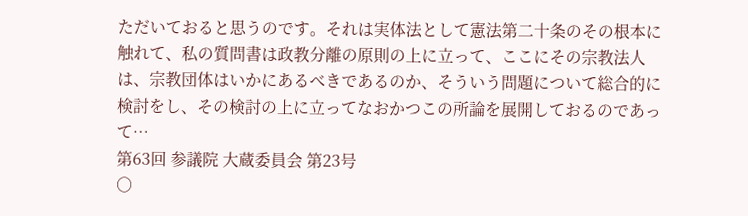ただいておると思うのです。それは実体法として憲法第二十条のその根本に触れて、私の質問書は政教分離の原則の上に立って、ここにその宗教法人は、宗教団体はいかにあるべきであるのか、そういう問題について総合的に検討をし、その検討の上に立ってなおかつこの所論を展開しておるのであって…
第63回 参議院 大蔵委員会 第23号
○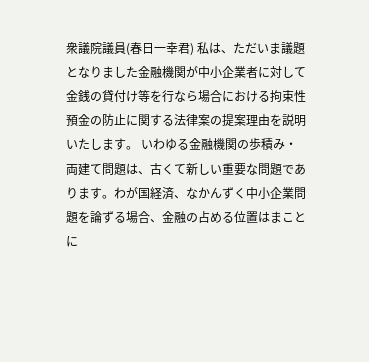衆議院議員(春日一幸君) 私は、ただいま議題となりました金融機関が中小企業者に対して金銭の貸付け等を行なら場合における拘束性預金の防止に関する法律案の提案理由を説明いたします。 いわゆる金融機関の歩積み・両建て問題は、古くて新しい重要な問題であります。わが国経済、なかんずく中小企業問題を論ずる場合、金融の占める位置はまことに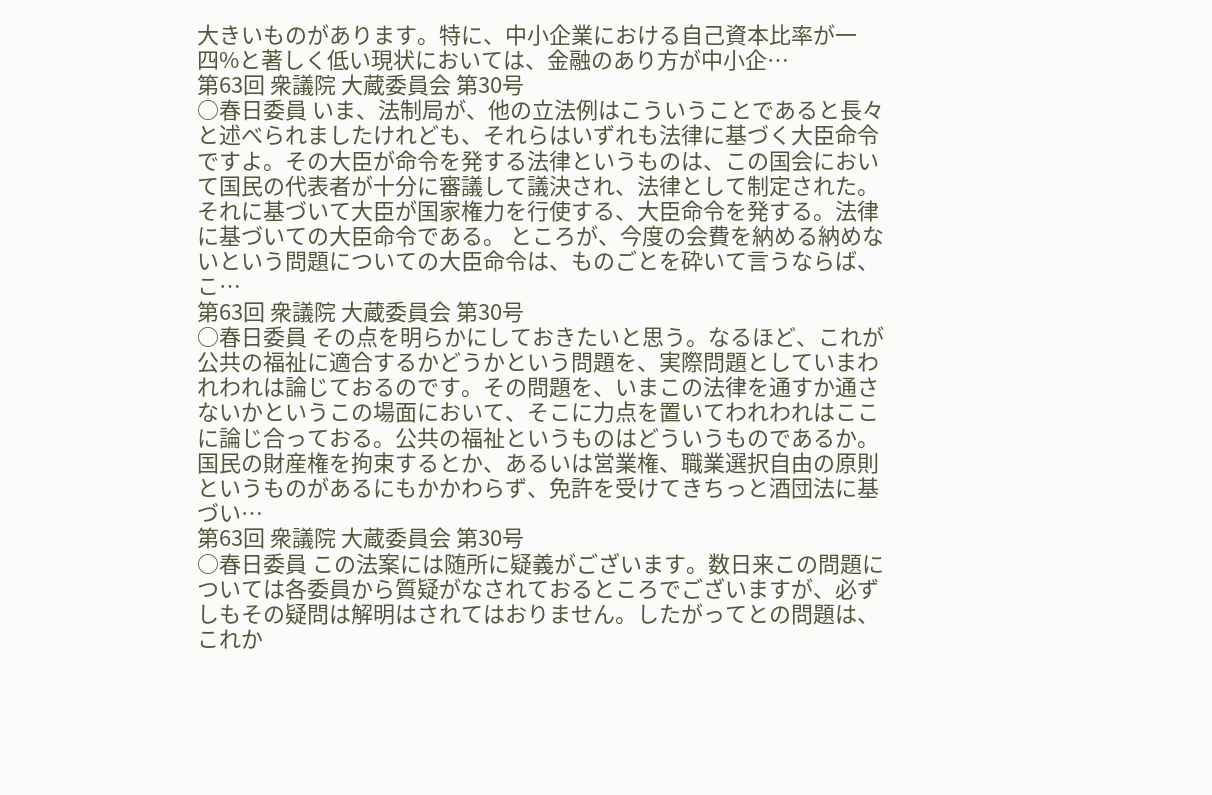大きいものがあります。特に、中小企業における自己資本比率が一四%と著しく低い現状においては、金融のあり方が中小企…
第63回 衆議院 大蔵委員会 第30号
○春日委員 いま、法制局が、他の立法例はこういうことであると長々と述べられましたけれども、それらはいずれも法律に基づく大臣命令ですよ。その大臣が命令を発する法律というものは、この国会において国民の代表者が十分に審議して議決され、法律として制定された。それに基づいて大臣が国家権力を行使する、大臣命令を発する。法律に基づいての大臣命令である。 ところが、今度の会費を納める納めないという問題についての大臣命令は、ものごとを砕いて言うならば、こ…
第63回 衆議院 大蔵委員会 第30号
○春日委員 その点を明らかにしておきたいと思う。なるほど、これが公共の福祉に適合するかどうかという問題を、実際問題としていまわれわれは論じておるのです。その問題を、いまこの法律を通すか通さないかというこの場面において、そこに力点を置いてわれわれはここに論じ合っておる。公共の福祉というものはどういうものであるか。国民の財産権を拘束するとか、あるいは営業権、職業選択自由の原則というものがあるにもかかわらず、免許を受けてきちっと酒団法に基づい…
第63回 衆議院 大蔵委員会 第30号
○春日委員 この法案には随所に疑義がございます。数日来この問題については各委員から質疑がなされておるところでございますが、必ずしもその疑問は解明はされてはおりません。したがってとの問題は、これか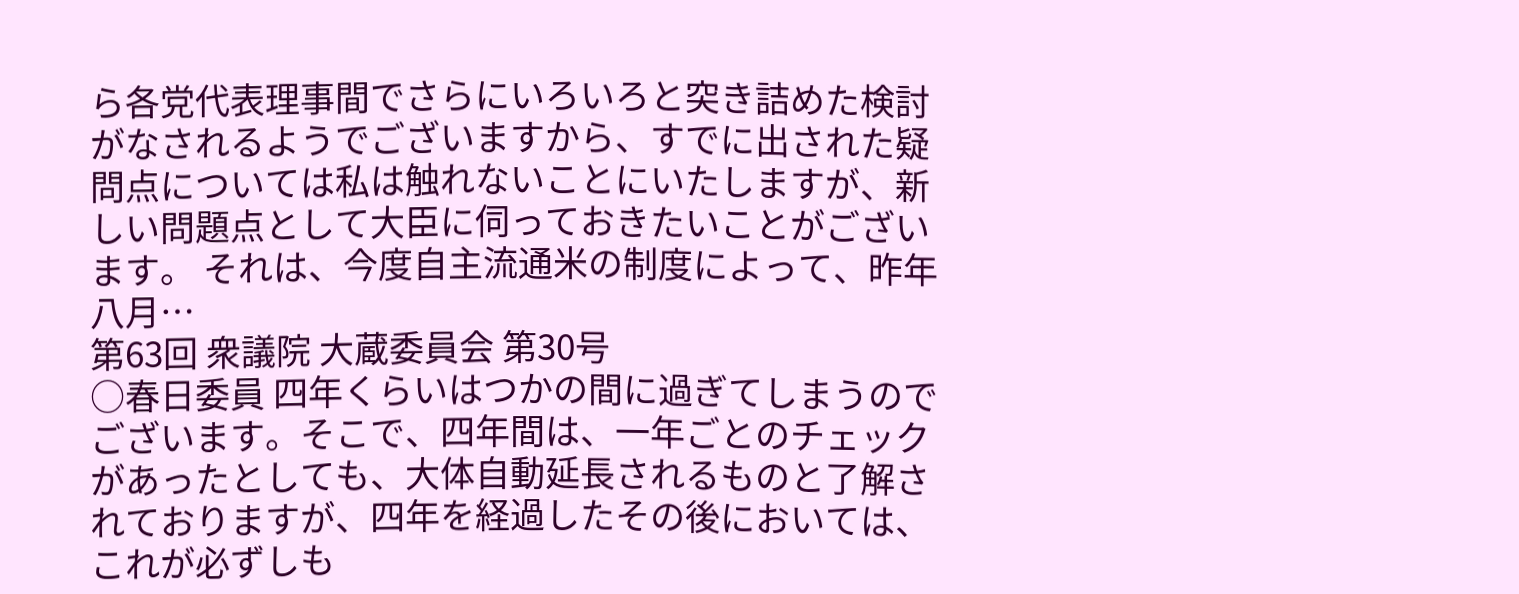ら各党代表理事間でさらにいろいろと突き詰めた検討がなされるようでございますから、すでに出された疑問点については私は触れないことにいたしますが、新しい問題点として大臣に伺っておきたいことがございます。 それは、今度自主流通米の制度によって、昨年八月…
第63回 衆議院 大蔵委員会 第30号
○春日委員 四年くらいはつかの間に過ぎてしまうのでございます。そこで、四年間は、一年ごとのチェックがあったとしても、大体自動延長されるものと了解されておりますが、四年を経過したその後においては、これが必ずしも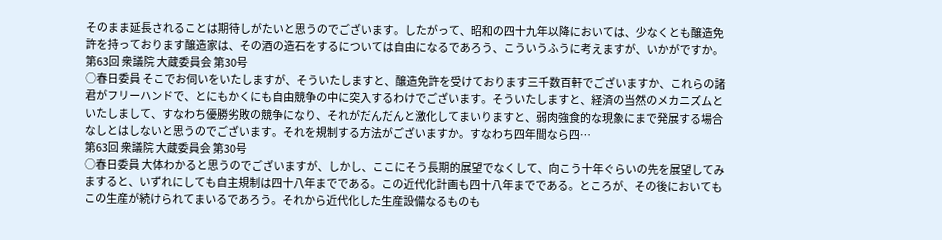そのまま延長されることは期待しがたいと思うのでございます。したがって、昭和の四十九年以降においては、少なくとも醸造免許を持っております醸造家は、その酒の造石をするについては自由になるであろう、こういうふうに考えますが、いかがですか。
第63回 衆議院 大蔵委員会 第30号
○春日委員 そこでお伺いをいたしますが、そういたしますと、醸造免許を受けております三千数百軒でございますか、これらの諸君がフリーハンドで、とにもかくにも自由競争の中に突入するわけでございます。そういたしますと、経済の当然のメカニズムといたしまして、すなわち優勝劣敗の競争になり、それがだんだんと激化してまいりますと、弱肉強食的な現象にまで発展する場合なしとはしないと思うのでございます。それを規制する方法がございますか。すなわち四年間なら四…
第63回 衆議院 大蔵委員会 第30号
○春日委員 大体わかると思うのでございますが、しかし、ここにそう長期的展望でなくして、向こう十年ぐらいの先を展望してみますると、いずれにしても自主規制は四十八年までである。この近代化計画も四十八年までである。ところが、その後においてもこの生産が続けられてまいるであろう。それから近代化した生産設備なるものも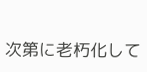次第に老朽化して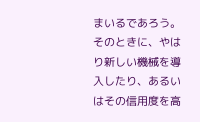まいるであろう。そのときに、やはり新しい機械を導入したり、あるいはその信用度を高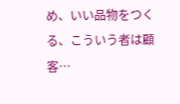め、いい品物をつくる、こういう者は顧客…